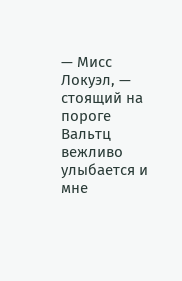— Мисс Локуэл, — стоящий на пороге Вальтц вежливо улыбается и мне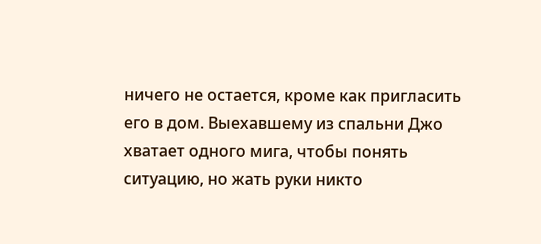ничего не остается, кроме как пригласить его в дом. Выехавшему из спальни Джо хватает одного мига, чтобы понять ситуацию, но жать руки никто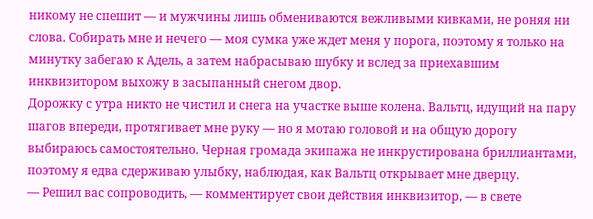никому не спешит — и мужчины лишь обмениваются вежливыми кивками, не роняя ни слова. Собирать мне и нечего — моя сумка уже ждет меня у порога, поэтому я только на минутку забегаю к Адель, а затем набрасываю шубку и вслед за приехавшим инквизитором выхожу в засыпанный снегом двор.
Дорожку с утра никто не чистил и снега на участке выше колена. Вальтц, идущий на пару шагов впереди, протягивает мне руку — но я мотаю головой и на общую дорогу выбираюсь самостоятельно. Черная громада экипажа не инкрустирована бриллиантами, поэтому я едва сдерживаю улыбку, наблюдая, как Вальтц открывает мне дверцу.
— Решил вас сопроводить, — комментирует свои действия инквизитор, — в свете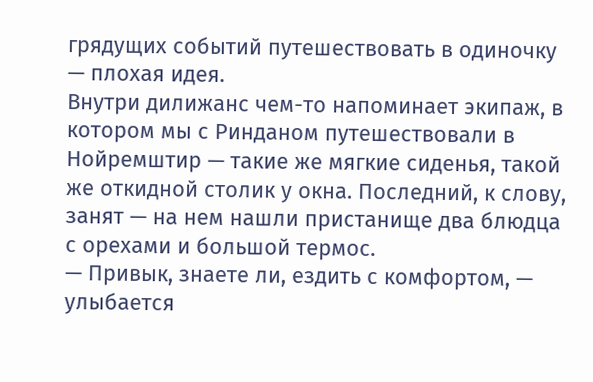грядущих событий путешествовать в одиночку — плохая идея.
Внутри дилижанс чем-то напоминает экипаж, в котором мы с Ринданом путешествовали в Нойремштир — такие же мягкие сиденья, такой же откидной столик у окна. Последний, к слову, занят — на нем нашли пристанище два блюдца с орехами и большой термос.
— Привык, знаете ли, ездить с комфортом, — улыбается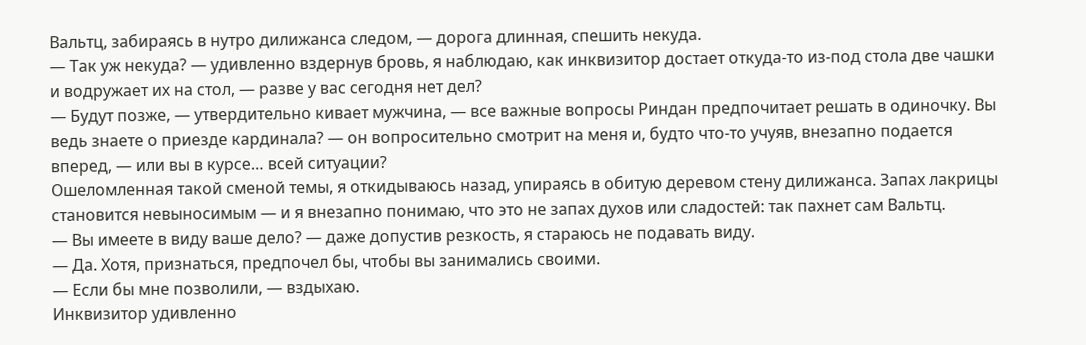Вальтц, забираясь в нутро дилижанса следом, — дорога длинная, спешить некуда.
— Так уж некуда? — удивленно вздернув бровь, я наблюдаю, как инквизитор достает откуда-то из-под стола две чашки и водружает их на стол, — разве у вас сегодня нет дел?
— Будут позже, — утвердительно кивает мужчина, — все важные вопросы Риндан предпочитает решать в одиночку. Вы ведь знаете о приезде кардинала? — он вопросительно смотрит на меня и, будто что-то учуяв, внезапно подается вперед, — или вы в курсе… всей ситуации?
Ошеломленная такой сменой темы, я откидываюсь назад, упираясь в обитую деревом стену дилижанса. Запах лакрицы становится невыносимым — и я внезапно понимаю, что это не запах духов или сладостей: так пахнет сам Вальтц.
— Вы имеете в виду ваше дело? — даже допустив резкость, я стараюсь не подавать виду.
— Да. Хотя, признаться, предпочел бы, чтобы вы занимались своими.
— Если бы мне позволили, — вздыхаю.
Инквизитор удивленно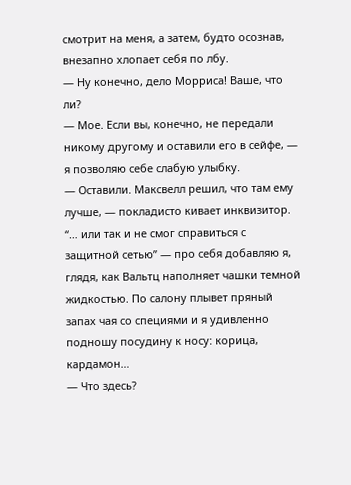смотрит на меня, а затем, будто осознав, внезапно хлопает себя по лбу.
— Ну конечно, дело Морриса! Ваше, что ли?
— Мое. Если вы, конечно, не передали никому другому и оставили его в сейфе, — я позволяю себе слабую улыбку.
— Оставили. Максвелл решил, что там ему лучше, — покладисто кивает инквизитор.
“… или так и не смог справиться с защитной сетью” — про себя добавляю я, глядя, как Вальтц наполняет чашки темной жидкостью. По салону плывет пряный запах чая со специями и я удивленно подношу посудину к носу: корица, кардамон…
— Что здесь?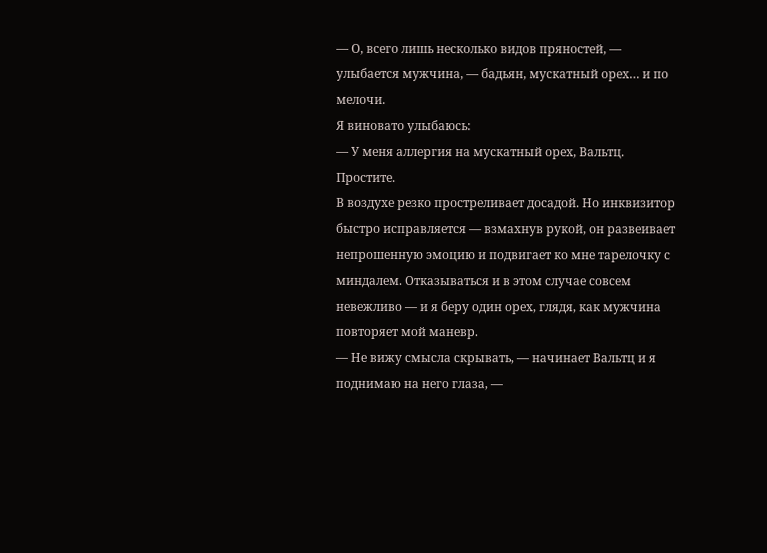— О, всего лишь несколько видов пряностей, — улыбается мужчина, — бадьян, мускатный орех… и по мелочи.
Я виновато улыбаюсь:
— У меня аллергия на мускатный орех, Вальтц. Простите.
В воздухе резко простреливает досадой. Но инквизитор быстро исправляется — взмахнув рукой, он развеивает непрошенную эмоцию и подвигает ко мне тарелочку с миндалем. Отказываться и в этом случае совсем невежливо — и я беру один орех, глядя, как мужчина повторяет мой маневр.
— Не вижу смысла скрывать, — начинает Вальтц и я поднимаю на него глаза, —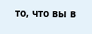то, что вы в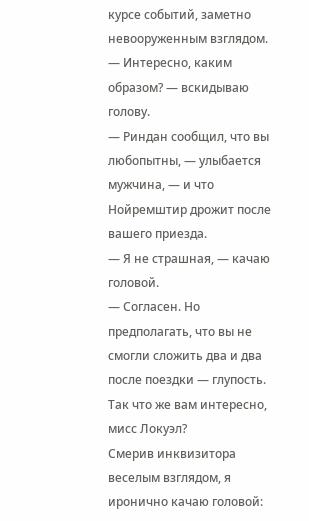курсе событий, заметно невооруженным взглядом.
— Интересно, каким образом? — вскидываю голову.
— Риндан сообщил, что вы любопытны, — улыбается мужчина, — и что Нойремштир дрожит после вашего приезда.
— Я не страшная, — качаю головой.
— Согласен. Но предполагать, что вы не смогли сложить два и два после поездки — глупость. Так что же вам интересно, мисс Локуэл?
Смерив инквизитора веселым взглядом, я иронично качаю головой: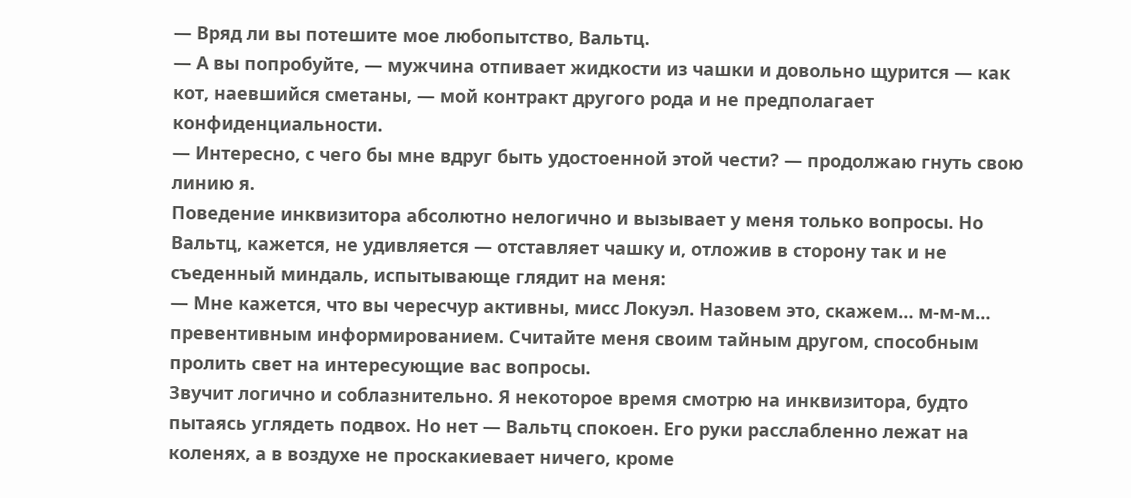— Вряд ли вы потешите мое любопытство, Вальтц.
— А вы попробуйте, — мужчина отпивает жидкости из чашки и довольно щурится — как кот, наевшийся сметаны, — мой контракт другого рода и не предполагает конфиденциальности.
— Интересно, с чего бы мне вдруг быть удостоенной этой чести? — продолжаю гнуть свою линию я.
Поведение инквизитора абсолютно нелогично и вызывает у меня только вопросы. Но Вальтц, кажется, не удивляется — отставляет чашку и, отложив в сторону так и не съеденный миндаль, испытывающе глядит на меня:
— Мне кажется, что вы чересчур активны, мисс Локуэл. Назовем это, скажем… м-м-м… превентивным информированием. Считайте меня своим тайным другом, способным пролить свет на интересующие вас вопросы.
Звучит логично и соблазнительно. Я некоторое время смотрю на инквизитора, будто пытаясь углядеть подвох. Но нет — Вальтц спокоен. Его руки расслабленно лежат на коленях, а в воздухе не проскакиевает ничего, кроме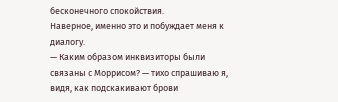бесконечного спокойствия.
Наверное, именно это и побуждает меня к диалогу.
— Каким образом инквизиторы были связаны с Моррисом? — тихо спрашиваю я, видя, как подскакивают брови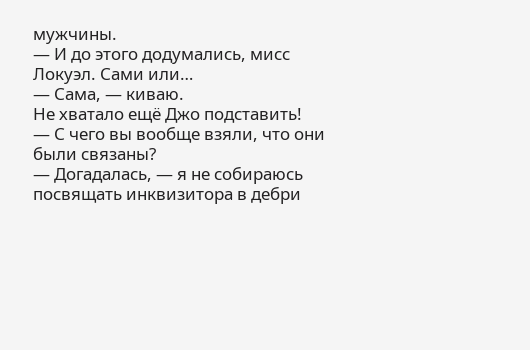мужчины.
— И до этого додумались, мисс Локуэл. Сами или…
— Сама, — киваю.
Не хватало ещё Джо подставить!
— С чего вы вообще взяли, что они были связаны?
— Догадалась, — я не собираюсь посвящать инквизитора в дебри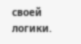своей логики.